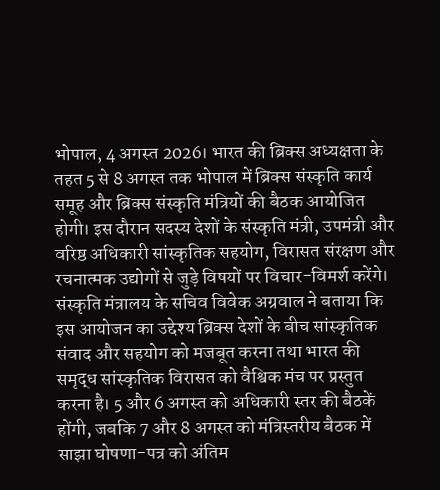भोपाल, 4 अगस्त 2026। भारत की ब्रिक्स अध्यक्षता के तहत 5 से 8 अगस्त तक भोपाल में ब्रिक्स संस्कृति कार्य समूह और ब्रिक्स संस्कृति मंत्रियों की बैठक आयोजित होगी। इस दौरान सदस्य देशों के संस्कृति मंत्री, उपमंत्री और वरिष्ठ अधिकारी सांस्कृतिक सहयोग, विरासत संरक्षण और रचनात्मक उद्योगों से जुड़े विषयों पर विचार-विमर्श करेंगे।
संस्कृति मंत्रालय के सचिव विवेक अग्रवाल ने बताया कि इस आयोजन का उद्देश्य ब्रिक्स देशों के बीच सांस्कृतिक संवाद और सहयोग को मजबूत करना तथा भारत की समृद्ध सांस्कृतिक विरासत को वैश्विक मंच पर प्रस्तुत करना है। 5 और 6 अगस्त को अधिकारी स्तर की बैठकें होंगी, जबकि 7 और 8 अगस्त को मंत्रिस्तरीय बैठक में साझा घोषणा-पत्र को अंतिम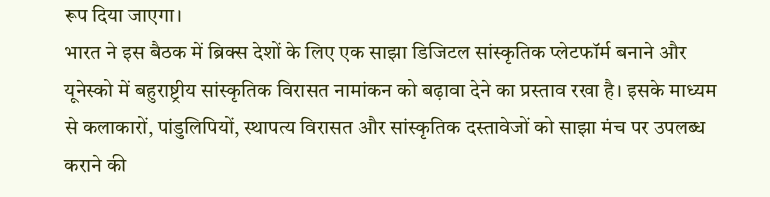रूप दिया जाएगा।
भारत ने इस बैठक में ब्रिक्स देशों के लिए एक साझा डिजिटल सांस्कृतिक प्लेटफॉर्म बनाने और यूनेस्को में बहुराष्ट्रीय सांस्कृतिक विरासत नामांकन को बढ़ावा देने का प्रस्ताव रखा है। इसके माध्यम से कलाकारों, पांडुलिपियों, स्थापत्य विरासत और सांस्कृतिक दस्तावेजों को साझा मंच पर उपलब्ध कराने की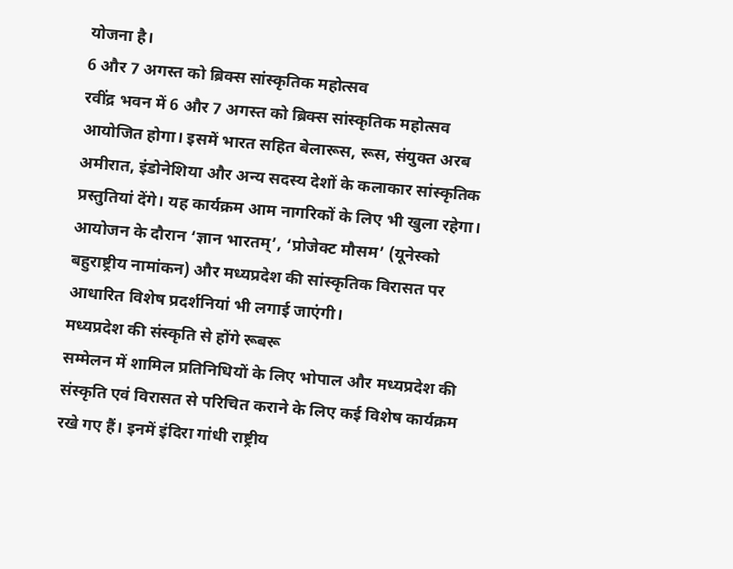योजना है।
6 और 7 अगस्त को ब्रिक्स सांस्कृतिक महोत्सव
रवींद्र भवन में 6 और 7 अगस्त को ब्रिक्स सांस्कृतिक महोत्सव आयोजित होगा। इसमें भारत सहित बेलारूस, रूस, संयुक्त अरब अमीरात, इंडोनेशिया और अन्य सदस्य देशों के कलाकार सांस्कृतिक प्रस्तुतियां देंगे। यह कार्यक्रम आम नागरिकों के लिए भी खुला रहेगा।
आयोजन के दौरान ‘ज्ञान भारतम्’, ‘प्रोजेक्ट मौसम’ (यूनेस्को बहुराष्ट्रीय नामांकन) और मध्यप्रदेश की सांस्कृतिक विरासत पर आधारित विशेष प्रदर्शनियां भी लगाई जाएंगी।
मध्यप्रदेश की संस्कृति से होंगे रूबरू
सम्मेलन में शामिल प्रतिनिधियों के लिए भोपाल और मध्यप्रदेश की संस्कृति एवं विरासत से परिचित कराने के लिए कई विशेष कार्यक्रम रखे गए हैं। इनमें इंदिरा गांधी राष्ट्रीय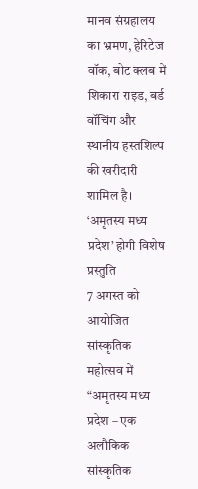मानव संग्रहालय का भ्रमण, हेरिटेज वॉक, बोट क्लब में शिकारा राइड, बर्ड वॉचिंग और स्थानीय हस्तशिल्प की खरीदारी शामिल है।
‘अमृतस्य मध्य प्रदेश’ होगी विशेष प्रस्तुति
7 अगस्त को आयोजित सांस्कृतिक महोत्सव में “अमृतस्य मध्य प्रदेश – एक अलौकिक सांस्कृतिक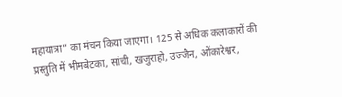महायात्रा” का मंचन किया जाएगा। 125 से अधिक कलाकारों की प्रस्तुति में भीमबेटका, सांची, खजुराहो, उज्जैन, ओंकारेश्वर,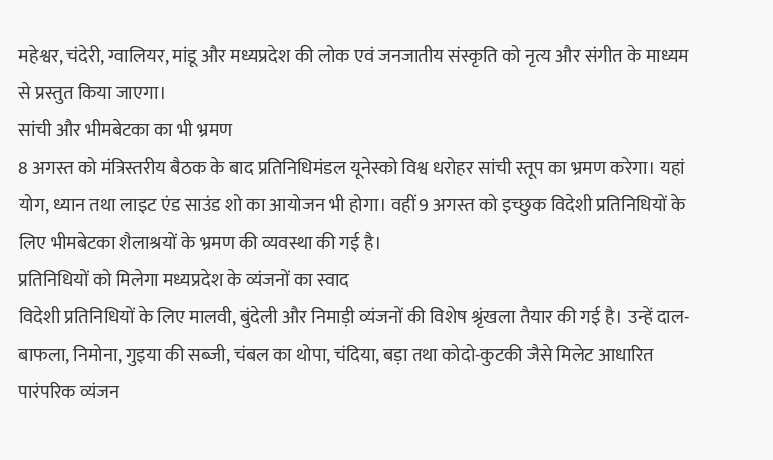महेश्वर, चंदेरी, ग्वालियर, मांडू और मध्यप्रदेश की लोक एवं जनजातीय संस्कृति को नृत्य और संगीत के माध्यम से प्रस्तुत किया जाएगा।
सांची और भीमबेटका का भी भ्रमण
8 अगस्त को मंत्रिस्तरीय बैठक के बाद प्रतिनिधिमंडल यूनेस्को विश्व धरोहर सांची स्तूप का भ्रमण करेगा। यहां योग, ध्यान तथा लाइट एंड साउंड शो का आयोजन भी होगा। वहीं 9 अगस्त को इच्छुक विदेशी प्रतिनिधियों के लिए भीमबेटका शैलाश्रयों के भ्रमण की व्यवस्था की गई है।
प्रतिनिधियों को मिलेगा मध्यप्रदेश के व्यंजनों का स्वाद
विदेशी प्रतिनिधियों के लिए मालवी, बुंदेली और निमाड़ी व्यंजनों की विशेष श्रृंखला तैयार की गई है। उन्हें दाल-बाफला, निमोना, गुइया की सब्जी, चंबल का थोपा, चंदिया, बड़ा तथा कोदो-कुटकी जैसे मिलेट आधारित पारंपरिक व्यंजन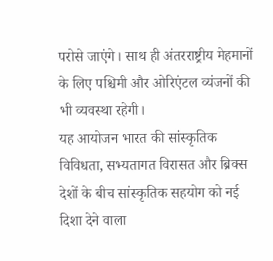परोसे जाएंगे। साथ ही अंतरराष्ट्रीय मेहमानों के लिए पश्चिमी और ओरिएंटल व्यंजनों की भी व्यवस्था रहेगी।
यह आयोजन भारत की सांस्कृतिक विविधता, सभ्यतागत विरासत और ब्रिक्स देशों के बीच सांस्कृतिक सहयोग को नई दिशा देने वाला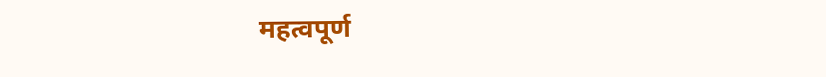महत्वपूर्ण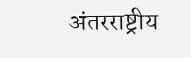अंतरराष्ट्रीय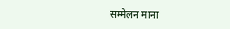सम्मेलन माना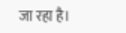जा रहा है।